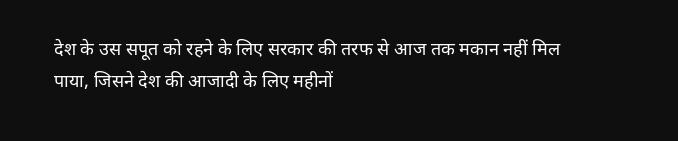देश के उस सपूत को रहने के लिए सरकार की तरफ से आज तक मकान नहीं मिल पाया, जिसने देश की आजादी के लिए महीनों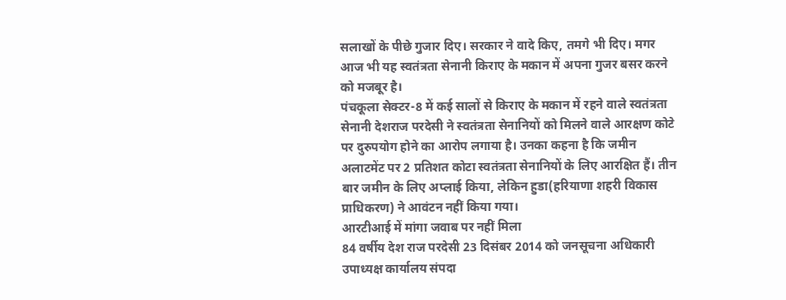सलाखों के पीछे गुजार दिए। सरकार ने वादे किए, तमगे भी दिए। मगर आज भी यह स्वतंत्रता सेनानी किराए के मकान में अपना गुजर बसर करने को मजबूर है।
पंचकूला सेक्टर-8 में कई सालों से किराए के मकान में रहने वाले स्वतंत्रता सेनानी देशराज परदेसी ने स्वतंत्रता सेनानियों को मिलने वाले आरक्षण कोटे पर दुरुपयोग होने का आरोप लगाया है। उनका कहना है कि जमीन अलाटमेंट पर 2 प्रतिशत कोटा स्वतंत्रता सेनानियों के लिए आरक्षित हैं। तीन बार जमीन के लिए अप्लाई किया, लेकिन हुडा(हरियाणा शहरी विकास प्राधिकरण) ने आवंटन नहीं किया गया।
आरटीआई में मांगा जवाब पर नहीं मिला
84 वर्षीय देश राज परदेसी 23 दिसंबर 2014 को जनसूचना अधिकारी उपाध्यक्ष कार्यालय संपदा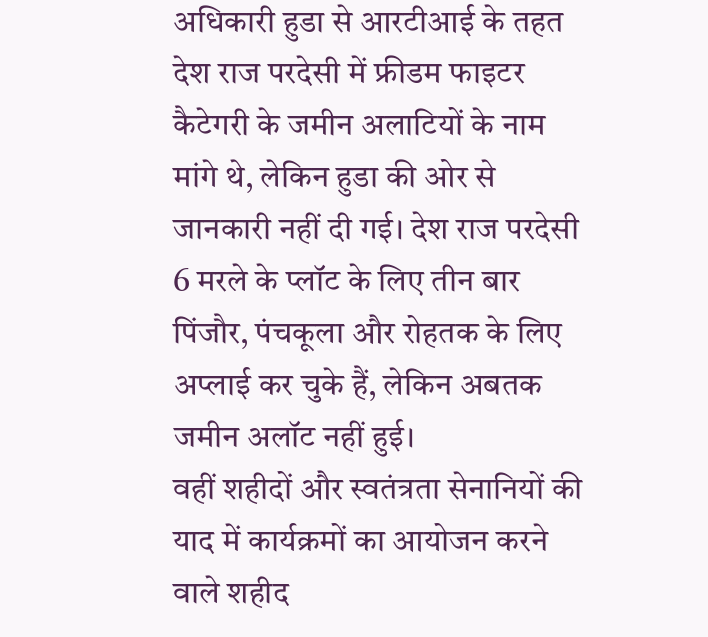अधिकारी हुडा से आरटीआई के तहत देश राज परदेसी में फ्रीडम फाइटर कैटेगरी के जमीन अलाटियों के नाम मांगे थे, लेकिन हुडा की ओर से जानकारी नहीं दी गई। देश राज परदेसी 6 मरले के प्लॉट के लिए तीन बार पिंजौर, पंचकूला और रोहतक के लिए अप्लाई कर चुके हैं, लेकिन अबतक जमीन अलॉट नहीं हुई।
वहीं शहीदों और स्वतंत्रता सेनानियों की याद में कार्यक्रमों का आयोजन करने वाले शहीद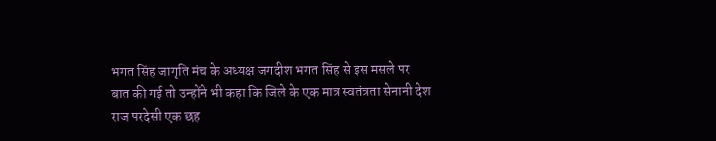भगत सिंह जागृति मंच के अध्यक्ष जगदीश भगत सिंह से इस मसले पर बात की गई तो उन्होंने भी कहा कि जिले के एक मात्र स्वतंत्रता सेनानी देश राज परदेसी एक छह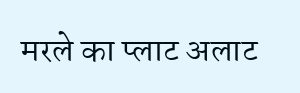मरले का प्लाट अलाट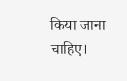किया जाना चाहिए।